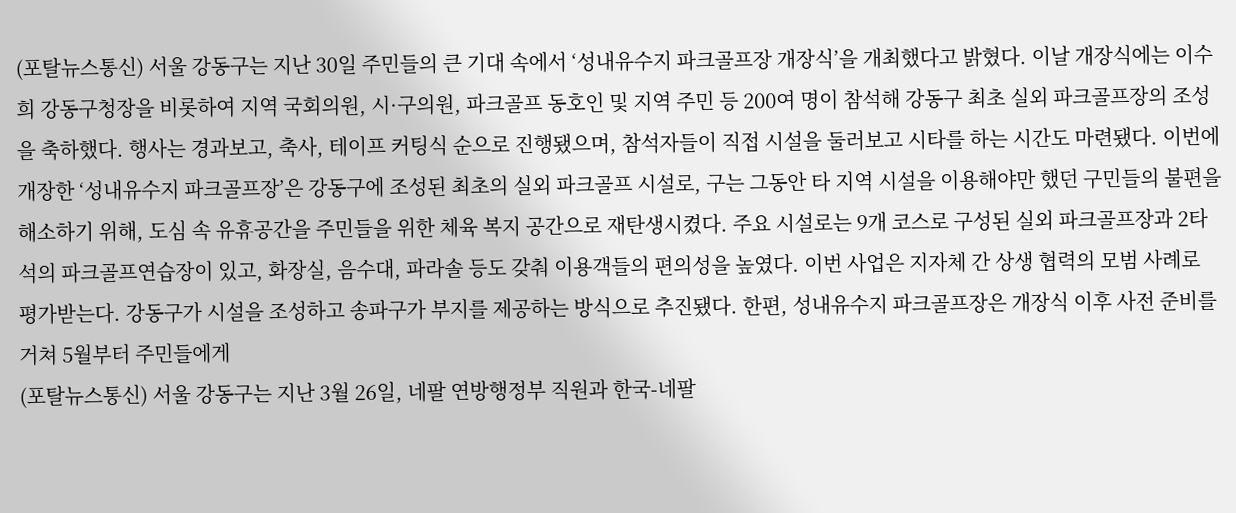(포탈뉴스통신) 서울 강동구는 지난 30일 주민들의 큰 기대 속에서 ‘성내유수지 파크골프장 개장식’을 개최했다고 밝혔다. 이날 개장식에는 이수희 강동구청장을 비롯하여 지역 국회의원, 시·구의원, 파크골프 동호인 및 지역 주민 등 200여 명이 참석해 강동구 최초 실외 파크골프장의 조성을 축하했다. 행사는 경과보고, 축사, 테이프 커팅식 순으로 진행됐으며, 참석자들이 직접 시설을 둘러보고 시타를 하는 시간도 마련됐다. 이번에 개장한 ‘성내유수지 파크골프장’은 강동구에 조성된 최초의 실외 파크골프 시설로, 구는 그동안 타 지역 시설을 이용해야만 했던 구민들의 불편을 해소하기 위해, 도심 속 유휴공간을 주민들을 위한 체육 복지 공간으로 재탄생시켰다. 주요 시설로는 9개 코스로 구성된 실외 파크골프장과 2타석의 파크골프연습장이 있고, 화장실, 음수대, 파라솔 등도 갖춰 이용객들의 편의성을 높였다. 이번 사업은 지자체 간 상생 협력의 모범 사례로 평가받는다. 강동구가 시설을 조성하고 송파구가 부지를 제공하는 방식으로 추진됐다. 한편, 성내유수지 파크골프장은 개장식 이후 사전 준비를 거쳐 5월부터 주민들에게
(포탈뉴스통신) 서울 강동구는 지난 3월 26일, 네팔 연방행정부 직원과 한국-네팔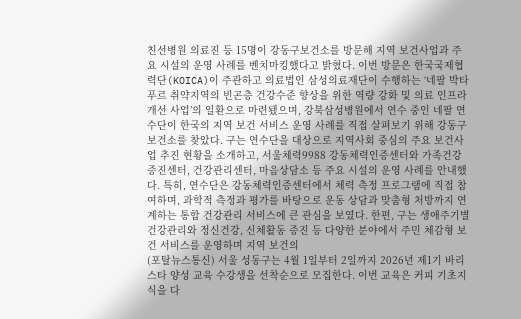친선병원 의료진 등 15명이 강동구보건소를 방문해 지역 보건사업과 주요 시설의 운영 사례를 벤치마킹했다고 밝혔다. 이번 방문은 한국국제협력단(KOICA)이 주관하고 의료법인 삼성의료재단이 수행하는 ‘네팔 박타푸르 취약지역의 빈곤층 건강수준 향상을 위한 역량 강화 및 의료 인프라 개선 사업’의 일환으로 마련됐으며, 강북삼성병원에서 연수 중인 네팔 연수단이 한국의 지역 보건 서비스 운영 사례를 직접 살펴보기 위해 강동구보건소를 찾았다. 구는 연수단을 대상으로 지역사회 중심의 주요 보건사업 추진 현황을 소개하고, 서울체력9988 강동체력인증센터와 가족건강증진센터, 건강관리센터, 마음상담소 등 주요 시설의 운영 사례를 안내했다. 특히, 연수단은 강동체력인증센터에서 체력 측정 프로그램에 직접 참여하며, 과학적 측정과 평가를 바탕으로 운동 상담과 맞춤형 처방까지 연계하는 통합 건강관리 서비스에 큰 관심을 보였다. 한편, 구는 생애주기별 건강관리와 정신건강, 신체활동 증진 등 다양한 분야에서 주민 체감형 보건 서비스를 운영하며 지역 보건의
(포탈뉴스통신) 서울 성동구는 4월 1일부터 2일까지 2026년 제1기 바리스타 양성 교육 수강생을 선착순으로 모집한다. 이번 교육은 커피 기초지식을 다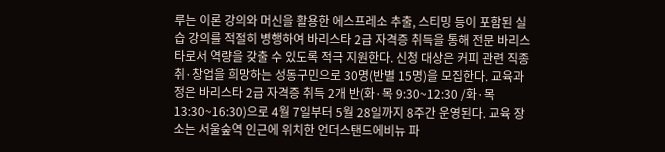루는 이론 강의와 머신을 활용한 에스프레소 추출, 스티밍 등이 포함된 실습 강의를 적절히 병행하여 바리스타 2급 자격증 취득을 통해 전문 바리스타로서 역량을 갖출 수 있도록 적극 지원한다. 신청 대상은 커피 관련 직종 취·창업을 희망하는 성동구민으로 30명(반별 15명)을 모집한다. 교육과정은 바리스타 2급 자격증 취득 2개 반(화·목 9:30~12:30 /화·목 13:30~16:30)으로 4월 7일부터 5월 28일까지 8주간 운영된다. 교육 장소는 서울숲역 인근에 위치한 언더스탠드에비뉴 파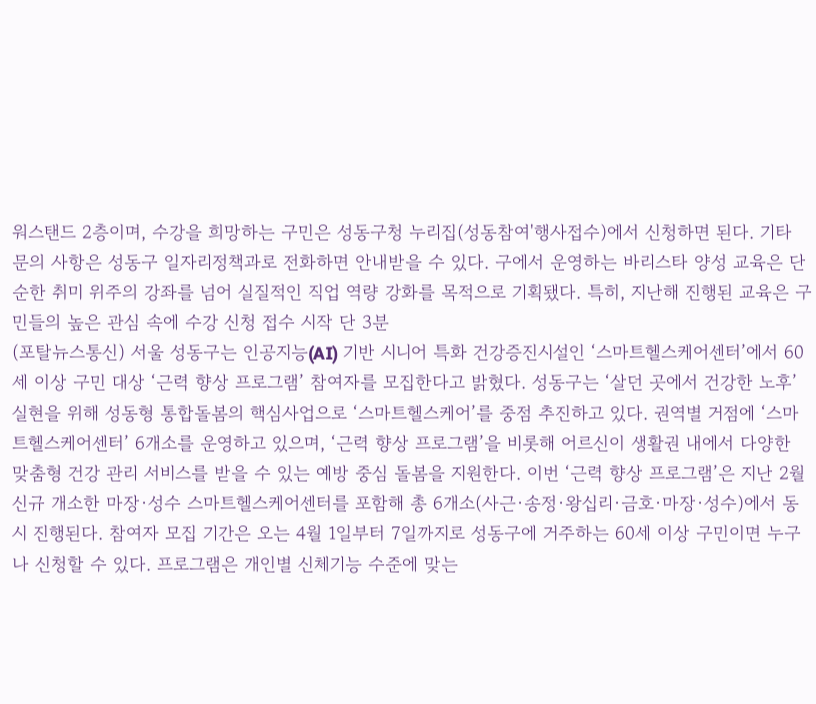워스탠드 2층이며, 수강을 희망하는 구민은 성동구청 누리집(성동참여'행사접수)에서 신청하면 된다. 기타 문의 사항은 성동구 일자리정책과로 전화하면 안내받을 수 있다. 구에서 운영하는 바리스타 양성 교육은 단순한 취미 위주의 강좌를 넘어 실질적인 직업 역량 강화를 목적으로 기획됐다. 특히, 지난해 진행된 교육은 구민들의 높은 관심 속에 수강 신청 접수 시작 단 3분
(포탈뉴스통신) 서울 성동구는 인공지능(AI) 기반 시니어 특화 건강증진시설인 ‘스마트헬스케어센터’에서 60세 이상 구민 대상 ‘근력 향상 프로그램’ 참여자를 모집한다고 밝혔다. 성동구는 ‘살던 곳에서 건강한 노후’ 실현을 위해 성동형 통합돌봄의 핵심사업으로 ‘스마트헬스케어’를 중점 추진하고 있다. 권역별 거점에 ‘스마트헬스케어센터’ 6개소를 운영하고 있으며, ‘근력 향상 프로그램’을 비롯해 어르신이 생활권 내에서 다양한 맞춤형 건강 관리 서비스를 받을 수 있는 예방 중심 돌봄을 지원한다. 이번 ‘근력 향상 프로그램’은 지난 2월 신규 개소한 마장·성수 스마트헬스케어센터를 포함해 총 6개소(사근·송정·왕십리·금호·마장·성수)에서 동시 진행된다. 참여자 모집 기간은 오는 4월 1일부터 7일까지로 성동구에 거주하는 60세 이상 구민이면 누구나 신청할 수 있다. 프로그램은 개인별 신체기능 수준에 맞는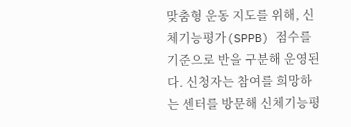맞춤형 운동 지도를 위해, 신체기능평가(SPPB) 점수를 기준으로 반을 구분해 운영된다. 신청자는 참여를 희망하는 센터를 방문해 신체기능평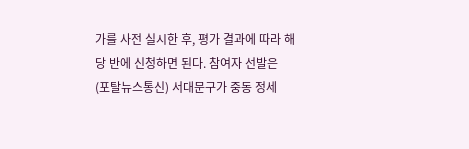가를 사전 실시한 후, 평가 결과에 따라 해당 반에 신청하면 된다. 참여자 선발은
(포탈뉴스통신) 서대문구가 중동 정세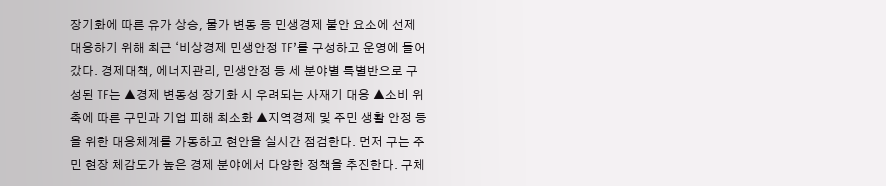장기화에 따른 유가 상승, 물가 변동 등 민생경제 불안 요소에 선제 대응하기 위해 최근 ‘비상경제 민생안정 TF’를 구성하고 운영에 들어갔다. 경제대책, 에너지관리, 민생안정 등 세 분야별 특별반으로 구성된 TF는 ▲경제 변동성 장기화 시 우려되는 사재기 대응 ▲소비 위축에 따른 구민과 기업 피해 최소화 ▲지역경제 및 주민 생활 안정 등을 위한 대응체계를 가동하고 현안을 실시간 점검한다. 먼저 구는 주민 현장 체감도가 높은 경제 분야에서 다양한 정책을 추진한다. 구체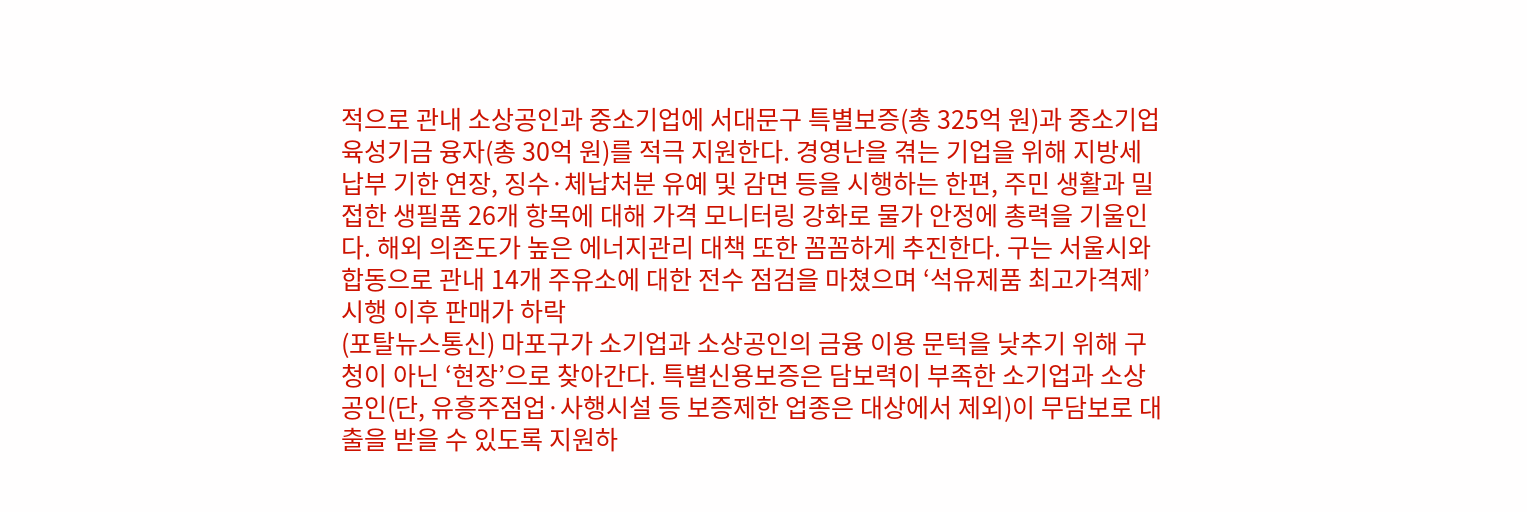적으로 관내 소상공인과 중소기업에 서대문구 특별보증(총 325억 원)과 중소기업 육성기금 융자(총 30억 원)를 적극 지원한다. 경영난을 겪는 기업을 위해 지방세 납부 기한 연장, 징수·체납처분 유예 및 감면 등을 시행하는 한편, 주민 생활과 밀접한 생필품 26개 항목에 대해 가격 모니터링 강화로 물가 안정에 총력을 기울인다. 해외 의존도가 높은 에너지관리 대책 또한 꼼꼼하게 추진한다. 구는 서울시와 합동으로 관내 14개 주유소에 대한 전수 점검을 마쳤으며 ‘석유제품 최고가격제’시행 이후 판매가 하락
(포탈뉴스통신) 마포구가 소기업과 소상공인의 금융 이용 문턱을 낮추기 위해 구청이 아닌 ‘현장’으로 찾아간다. 특별신용보증은 담보력이 부족한 소기업과 소상공인(단, 유흥주점업·사행시설 등 보증제한 업종은 대상에서 제외)이 무담보로 대출을 받을 수 있도록 지원하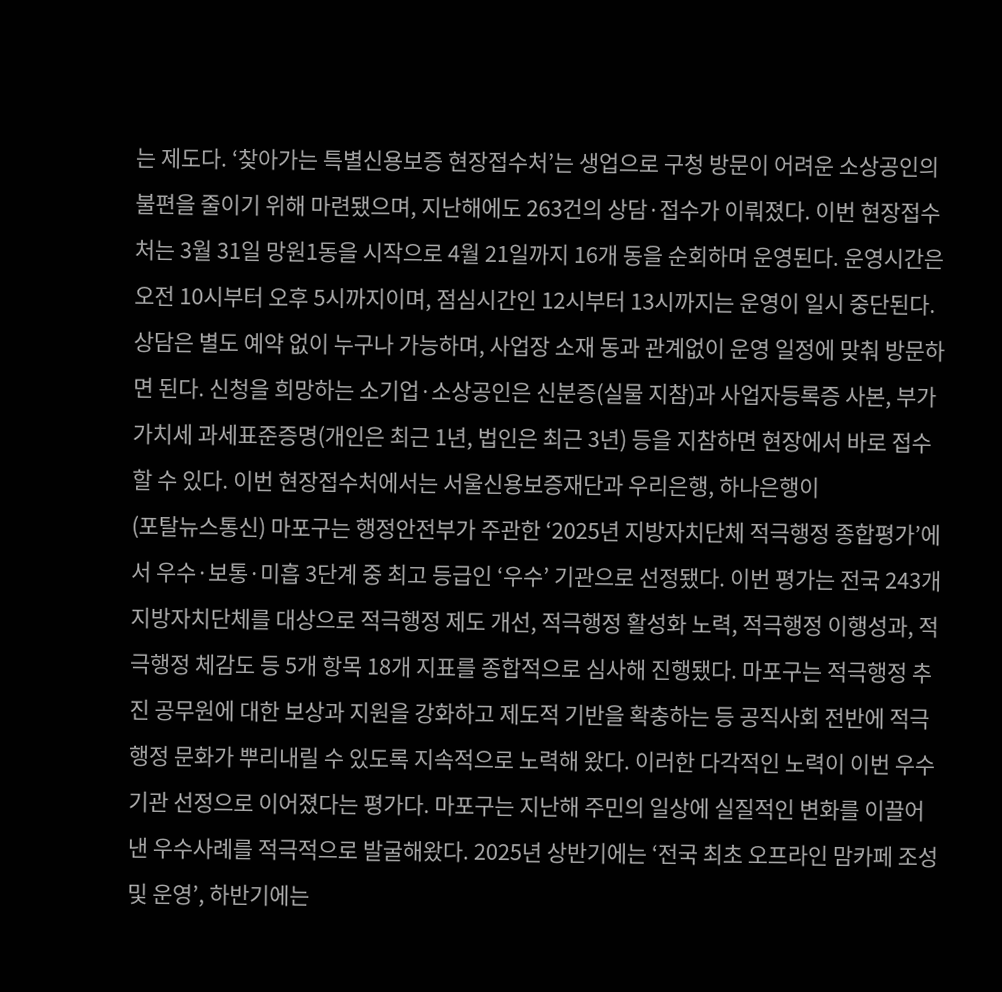는 제도다. ‘찾아가는 특별신용보증 현장접수처’는 생업으로 구청 방문이 어려운 소상공인의 불편을 줄이기 위해 마련됐으며, 지난해에도 263건의 상담·접수가 이뤄졌다. 이번 현장접수처는 3월 31일 망원1동을 시작으로 4월 21일까지 16개 동을 순회하며 운영된다. 운영시간은 오전 10시부터 오후 5시까지이며, 점심시간인 12시부터 13시까지는 운영이 일시 중단된다. 상담은 별도 예약 없이 누구나 가능하며, 사업장 소재 동과 관계없이 운영 일정에 맞춰 방문하면 된다. 신청을 희망하는 소기업·소상공인은 신분증(실물 지참)과 사업자등록증 사본, 부가가치세 과세표준증명(개인은 최근 1년, 법인은 최근 3년) 등을 지참하면 현장에서 바로 접수할 수 있다. 이번 현장접수처에서는 서울신용보증재단과 우리은행, 하나은행이
(포탈뉴스통신) 마포구는 행정안전부가 주관한 ‘2025년 지방자치단체 적극행정 종합평가’에서 우수·보통·미흡 3단계 중 최고 등급인 ‘우수’ 기관으로 선정됐다. 이번 평가는 전국 243개 지방자치단체를 대상으로 적극행정 제도 개선, 적극행정 활성화 노력, 적극행정 이행성과, 적극행정 체감도 등 5개 항목 18개 지표를 종합적으로 심사해 진행됐다. 마포구는 적극행정 추진 공무원에 대한 보상과 지원을 강화하고 제도적 기반을 확충하는 등 공직사회 전반에 적극행정 문화가 뿌리내릴 수 있도록 지속적으로 노력해 왔다. 이러한 다각적인 노력이 이번 우수기관 선정으로 이어졌다는 평가다. 마포구는 지난해 주민의 일상에 실질적인 변화를 이끌어낸 우수사례를 적극적으로 발굴해왔다. 2025년 상반기에는 ‘전국 최초 오프라인 맘카페 조성 및 운영’, 하반기에는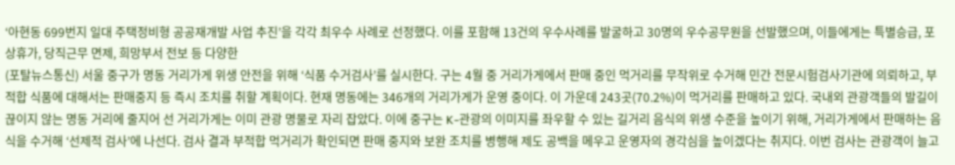‘아현동 699번지 일대 주택정비형 공공재개발 사업 추진’을 각각 최우수 사례로 선정했다. 이를 포함해 13건의 우수사례를 발굴하고 30명의 우수공무원을 선발했으며, 이들에게는 특별승급, 포상휴가, 당직근무 면제, 희망부서 전보 등 다양한
(포탈뉴스통신) 서울 중구가 명동 거리가게 위생 안전을 위해 ‘식품 수거검사’를 실시한다. 구는 4월 중 거리가게에서 판매 중인 먹거리를 무작위로 수거해 민간 전문시험검사기관에 의뢰하고, 부적합 식품에 대해서는 판매중지 등 즉시 조치를 취할 계획이다. 현재 명동에는 346개의 거리가게가 운영 중이다. 이 가운데 243곳(70.2%)이 먹거리를 판매하고 있다. 국내외 관광객들의 발길이 끊이지 않는 명동 거리에 줄지어 선 거리가게는 이미 관광 명물로 자리 잡았다. 이에 중구는 K-관광의 이미지를 좌우할 수 있는 길거리 음식의 위생 수준을 높이기 위해, 거리가게에서 판매하는 음식을 수거해 ‘선제적 검사’에 나선다. 검사 결과 부적합 먹거리가 확인되면 판매 중지와 보완 조치를 병행해 제도 공백을 메우고 운영자의 경각심을 높이겠다는 취지다. 이번 검사는 관광객이 늘고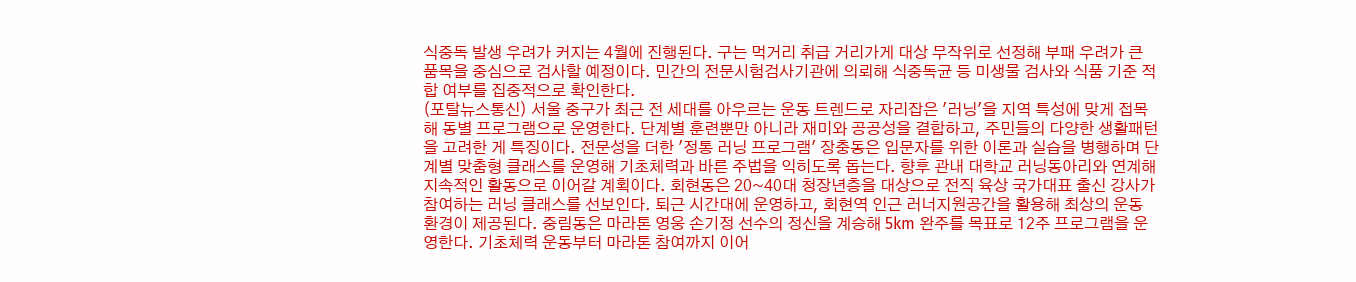식중독 발생 우려가 커지는 4월에 진행된다. 구는 먹거리 취급 거리가게 대상 무작위로 선정해 부패 우려가 큰 품목을 중심으로 검사할 예정이다. 민간의 전문시험검사기관에 의뢰해 식중독균 등 미생물 검사와 식품 기준 적합 여부를 집중적으로 확인한다.
(포탈뉴스통신) 서울 중구가 최근 전 세대를 아우르는 운동 트렌드로 자리잡은 '러닝'을 지역 특성에 맞게 접목해 동별 프로그램으로 운영한다. 단계별 훈련뿐만 아니라 재미와 공공성을 결합하고, 주민들의 다양한 생활패턴을 고려한 게 특징이다. 전문성을 더한 '정통 러닝 프로그램' 장충동은 입문자를 위한 이론과 실습을 병행하며 단계별 맞춤형 클래스를 운영해 기초체력과 바른 주법을 익히도록 돕는다. 향후 관내 대학교 러닝동아리와 연계해 지속적인 활동으로 이어갈 계획이다. 회현동은 20~40대 청장년층을 대상으로 전직 육상 국가대표 출신 강사가 참여하는 러닝 클래스를 선보인다. 퇴근 시간대에 운영하고, 회현역 인근 러너지원공간을 활용해 최상의 운동 환경이 제공된다. 중림동은 마라톤 영웅 손기정 선수의 정신을 계승해 5km 완주를 목표로 12주 프로그램을 운영한다. 기초체력 운동부터 마라톤 참여까지 이어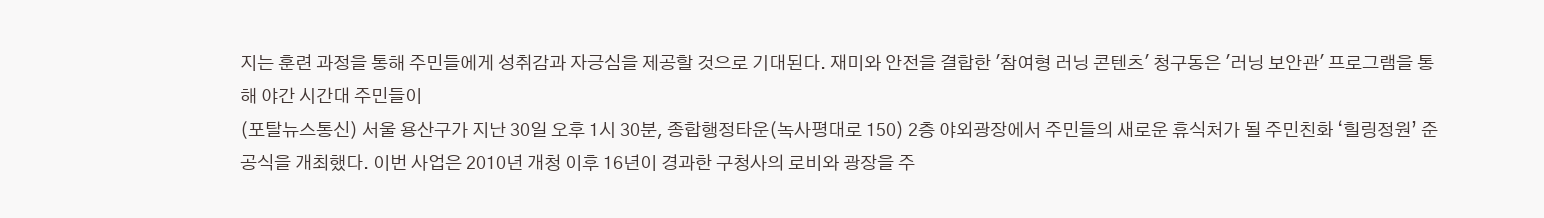지는 훈련 과정을 통해 주민들에게 성취감과 자긍심을 제공할 것으로 기대된다. 재미와 안전을 결합한 '참여형 러닝 콘텐츠' 청구동은 '러닝 보안관' 프로그램을 통해 야간 시간대 주민들이
(포탈뉴스통신) 서울 용산구가 지난 30일 오후 1시 30분, 종합행정타운(녹사평대로 150) 2층 야외광장에서 주민들의 새로운 휴식처가 될 주민친화 ‘힐링정원’ 준공식을 개최했다. 이번 사업은 2010년 개청 이후 16년이 경과한 구청사의 로비와 광장을 주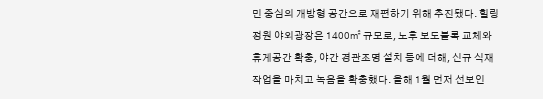민 중심의 개방형 공간으로 재편하기 위해 추진됐다. 힐링정원 야외광장은 1400㎡ 규모로, 노후 보도블록 교체와 휴게공간 확충, 야간 경관조명 설치 등에 더해, 신규 식재 작업을 마치고 녹음을 확충했다. 올해 1월 먼저 선보인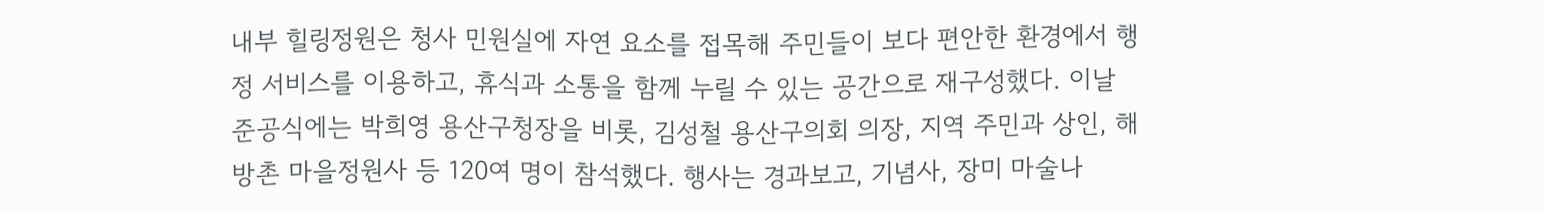내부 힐링정원은 청사 민원실에 자연 요소를 접목해 주민들이 보다 편안한 환경에서 행정 서비스를 이용하고, 휴식과 소통을 함께 누릴 수 있는 공간으로 재구성했다. 이날 준공식에는 박희영 용산구청장을 비롯, 김성철 용산구의회 의장, 지역 주민과 상인, 해방촌 마을정원사 등 120여 명이 참석했다. 행사는 경과보고, 기념사, 장미 마술나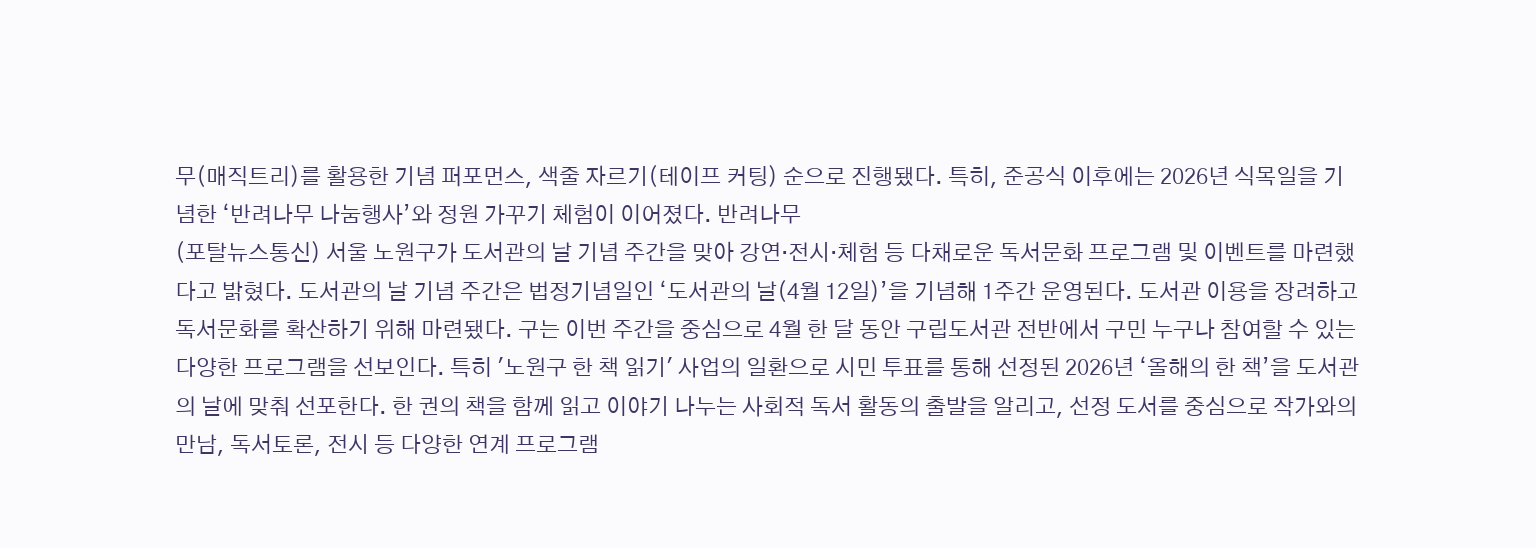무(매직트리)를 활용한 기념 퍼포먼스, 색줄 자르기(테이프 커팅) 순으로 진행됐다. 특히, 준공식 이후에는 2026년 식목일을 기념한 ‘반려나무 나눔행사’와 정원 가꾸기 체험이 이어졌다. 반려나무
(포탈뉴스통신) 서울 노원구가 도서관의 날 기념 주간을 맞아 강연·전시·체험 등 다채로운 독서문화 프로그램 및 이벤트를 마련했다고 밝혔다. 도서관의 날 기념 주간은 법정기념일인 ‘도서관의 날(4월 12일)’을 기념해 1주간 운영된다. 도서관 이용을 장려하고 독서문화를 확산하기 위해 마련됐다. 구는 이번 주간을 중심으로 4월 한 달 동안 구립도서관 전반에서 구민 누구나 참여할 수 있는 다양한 프로그램을 선보인다. 특히 '노원구 한 책 읽기' 사업의 일환으로 시민 투표를 통해 선정된 2026년 ‘올해의 한 책’을 도서관의 날에 맞춰 선포한다. 한 권의 책을 함께 읽고 이야기 나누는 사회적 독서 활동의 출발을 알리고, 선정 도서를 중심으로 작가와의 만남, 독서토론, 전시 등 다양한 연계 프로그램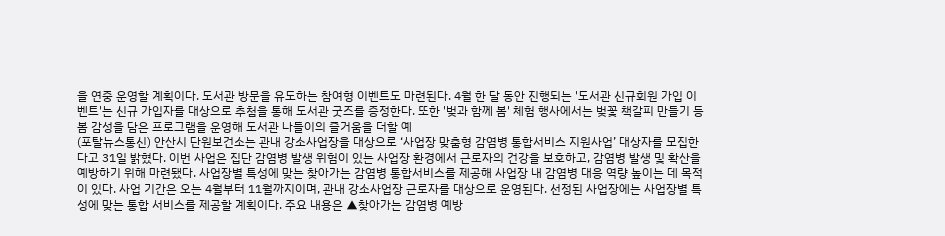을 연중 운영할 계획이다. 도서관 방문을 유도하는 참여형 이벤트도 마련된다. 4월 한 달 동안 진행되는 '도서관 신규회원 가입 이벤트'는 신규 가입자를 대상으로 추첨을 통해 도서관 굿즈를 증정한다. 또한 '벚과 함께 봄' 체험 행사에서는 벚꽃 책갈피 만들기 등 봄 감성을 담은 프로그램을 운영해 도서관 나들이의 즐거움을 더할 예
(포탈뉴스통신) 안산시 단원보건소는 관내 강소사업장을 대상으로 ‘사업장 맞춤형 감염병 통합서비스 지원사업’ 대상자를 모집한다고 31일 밝혔다. 이번 사업은 집단 감염병 발생 위험이 있는 사업장 환경에서 근로자의 건강을 보호하고, 감염병 발생 및 확산을 예방하기 위해 마련됐다. 사업장별 특성에 맞는 찾아가는 감염병 통합서비스를 제공해 사업장 내 감염병 대응 역량 높이는 데 목적이 있다. 사업 기간은 오는 4월부터 11월까지이며, 관내 강소사업장 근로자를 대상으로 운영된다. 선정된 사업장에는 사업장별 특성에 맞는 통합 서비스를 제공할 계획이다. 주요 내용은 ▲찾아가는 감염병 예방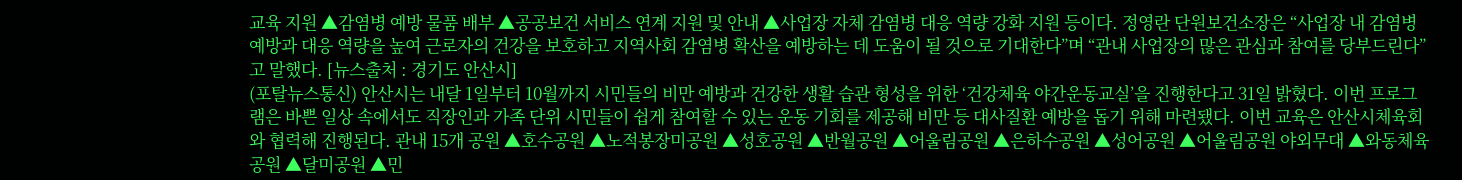교육 지원 ▲감염병 예방 물품 배부 ▲공공보건 서비스 연계 지원 및 안내 ▲사업장 자체 감염병 대응 역량 강화 지원 등이다. 정영란 단원보건소장은 “사업장 내 감염병 예방과 대응 역량을 높여 근로자의 건강을 보호하고 지역사회 감염병 확산을 예방하는 데 도움이 될 것으로 기대한다”며 “관내 사업장의 많은 관심과 참여를 당부드린다”고 말했다. [뉴스출처 : 경기도 안산시]
(포탈뉴스통신) 안산시는 내달 1일부터 10월까지 시민들의 비만 예방과 건강한 생활 습관 형성을 위한 ‘건강체육 야간운동교실’을 진행한다고 31일 밝혔다. 이번 프로그램은 바쁜 일상 속에서도 직장인과 가족 단위 시민들이 쉽게 참여할 수 있는 운동 기회를 제공해 비만 등 대사질환 예방을 돕기 위해 마련됐다. 이번 교육은 안산시체육회와 협력해 진행된다. 관내 15개 공원 ▲호수공원 ▲노적봉장미공원 ▲성호공원 ▲반월공원 ▲어울림공원 ▲은하수공원 ▲성어공원 ▲어울림공원 야외무대 ▲와동체육공원 ▲달미공원 ▲민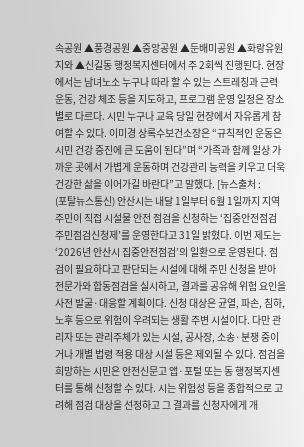속공원 ▲풍경공원 ▲중앙공원 ▲둔배미공원 ▲화랑유원지와 ▲신길동 행정복지센터에서 주 2회씩 진행된다. 현장에서는 남녀노소 누구나 따라 할 수 있는 스트레칭과 근력운동, 건강 체조 등을 지도하고, 프로그램 운영 일정은 장소별로 다르다. 시민 누구나 교육 당일 현장에서 자유롭게 참여할 수 있다. 이미경 상록수보건소장은 “규칙적인 운동은 시민 건강 증진에 큰 도움이 된다”며 “가족과 함께 일상 가까운 곳에서 가볍게 운동하며 건강관리 능력을 키우고 더욱 건강한 삶을 이어가길 바란다”고 말했다. [뉴스출처 :
(포탈뉴스통신) 안산시는 내달 1일부터 6월 1일까지 지역 주민이 직접 시설물 안전 점검을 신청하는 ‘집중안전점검 주민점검신청제’를 운영한다고 31일 밝혔다. 이번 제도는 ‘2026년 안산시 집중안전점검’의 일환으로 운영된다. 점검이 필요하다고 판단되는 시설에 대해 주민 신청을 받아 전문가와 합동점검을 실시하고, 결과를 공유해 위험 요인을 사전 발굴·대응할 계획이다. 신청 대상은 균열, 파손, 침하, 노후 등으로 위험이 우려되는 생활 주변 시설이다. 다만 관리자 또는 관리주체가 있는 시설, 공사장, 소송·분쟁 중이거나 개별 법령 적용 대상 시설 등은 제외될 수 있다. 점검을 희망하는 시민은 안전신문고 앱·포털 또는 동 행정복지센터를 통해 신청할 수 있다. 시는 위험성 등을 종합적으로 고려해 점검 대상을 선정하고 그 결과를 신청자에게 개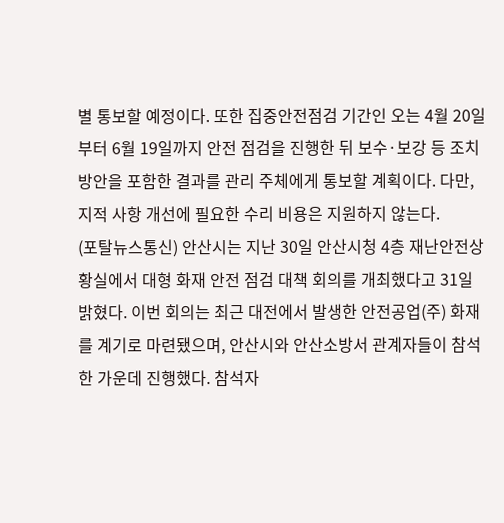별 통보할 예정이다. 또한 집중안전점검 기간인 오는 4월 20일부터 6월 19일까지 안전 점검을 진행한 뒤 보수·보강 등 조치 방안을 포함한 결과를 관리 주체에게 통보할 계획이다. 다만, 지적 사항 개선에 필요한 수리 비용은 지원하지 않는다.
(포탈뉴스통신) 안산시는 지난 30일 안산시청 4층 재난안전상황실에서 대형 화재 안전 점검 대책 회의를 개최했다고 31일 밝혔다. 이번 회의는 최근 대전에서 발생한 안전공업(주) 화재를 계기로 마련됐으며, 안산시와 안산소방서 관계자들이 참석한 가운데 진행했다. 참석자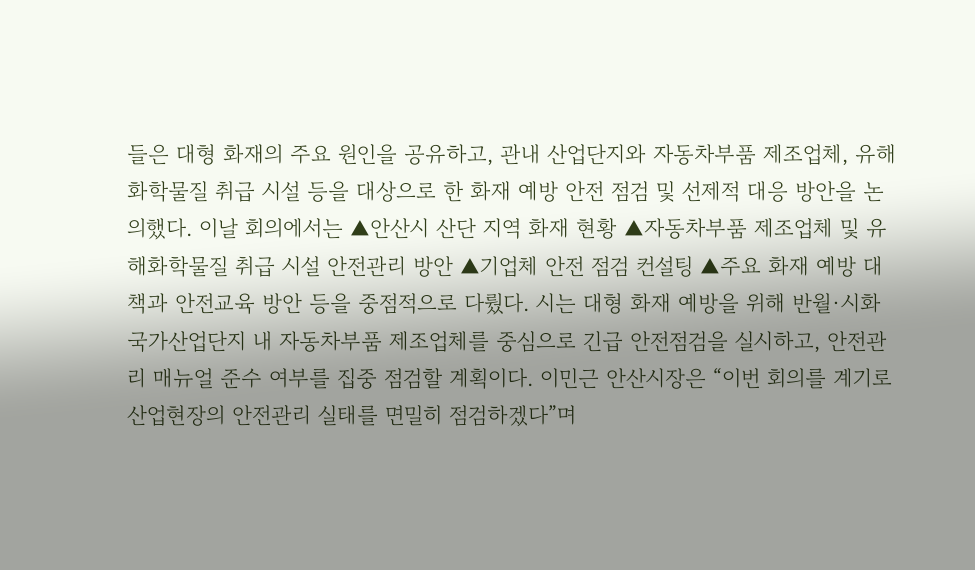들은 대형 화재의 주요 원인을 공유하고, 관내 산업단지와 자동차부품 제조업체, 유해화학물질 취급 시설 등을 대상으로 한 화재 예방 안전 점검 및 선제적 대응 방안을 논의했다. 이날 회의에서는 ▲안산시 산단 지역 화재 현황 ▲자동차부품 제조업체 및 유해화학물질 취급 시설 안전관리 방안 ▲기업체 안전 점검 컨설팅 ▲주요 화재 예방 대책과 안전교육 방안 등을 중점적으로 다뤘다. 시는 대형 화재 예방을 위해 반월·시화국가산업단지 내 자동차부품 제조업체를 중심으로 긴급 안전점검을 실시하고, 안전관리 매뉴얼 준수 여부를 집중 점검할 계획이다. 이민근 안산시장은 “이번 회의를 계기로 산업현장의 안전관리 실태를 면밀히 점검하겠다”며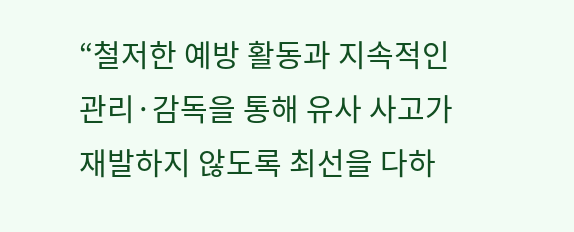“철저한 예방 활동과 지속적인 관리·감독을 통해 유사 사고가 재발하지 않도록 최선을 다하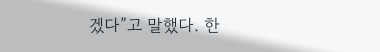겠다”고 말했다. 한